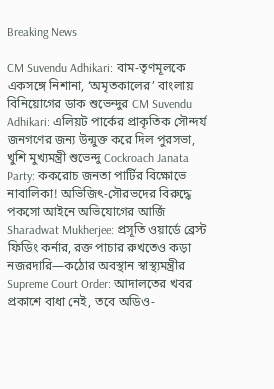Breaking News

CM Suvendu Adhikari: বাম-তৃণমূলকে একসঙ্গে নিশানা, ‘অমৃতকালের’ বাংলায় বিনিয়োগের ডাক শুভেন্দুর CM Suvendu Adhikari: এলিয়ট পার্কের প্রাকৃতিক সৌন্দর্য জনগণের জন্য উন্মুক্ত করে দিল পুরসভা, খুশি মুখ্যমন্ত্রী শুভেন্দু Cockroach Janata Party: ককরোচ জনতা পার্টির বিক্ষোভে নাবালিকা! অভিজিৎ-সৌরভদের বিরুদ্ধে পকসো আইনে অভিযোগের আর্জি Sharadwat Mukherjee: প্রসূতি ওয়ার্ডে ব্রেস্ট ফিডিং কর্নার, রক্ত পাচার রুখতেও কড়া নজরদারি—কঠোর অবস্থান স্বাস্থ্যমন্ত্রীর Supreme Court Order: আদালতের খবর প্রকাশে বাধা নেই, তবে অডিও-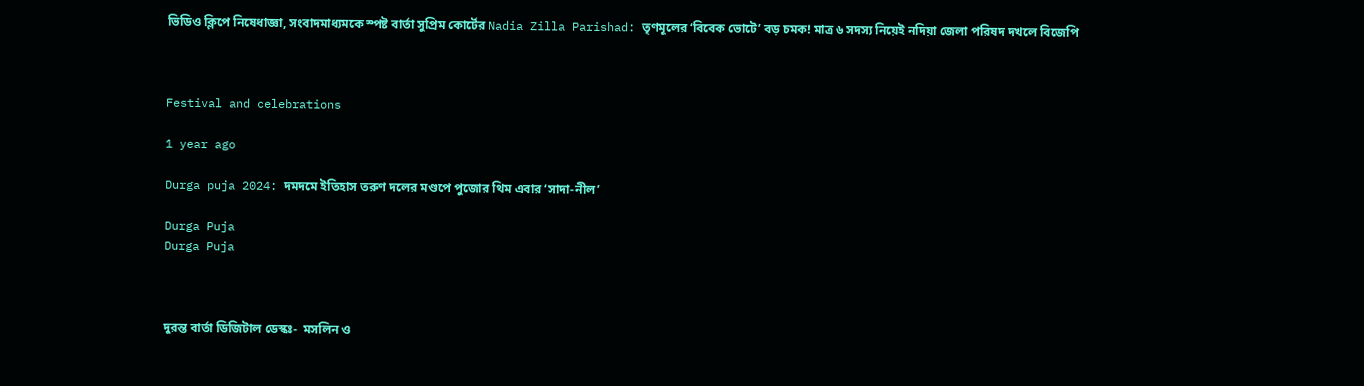ভিডিও ক্লিপে নিষেধাজ্ঞা, সংবাদমাধ্যমকে স্পষ্ট বার্তা সুপ্রিম কোর্টের Nadia Zilla Parishad: তৃণমূলের ‘বিবেক ভোটে’ বড় চমক! মাত্র ৬ সদস্য নিয়েই নদিয়া জেলা পরিষদ দখলে বিজেপি



Festival and celebrations

1 year ago

Durga puja 2024: দমদমে ইতিহাস তরুণ দলের মণ্ডপে পুজোর থিম এবার ‘সাদা-নীল’

Durga Puja
Durga Puja



দুরন্ত বার্তা ডিজিটাল ডেস্কঃ-  মসলিন ও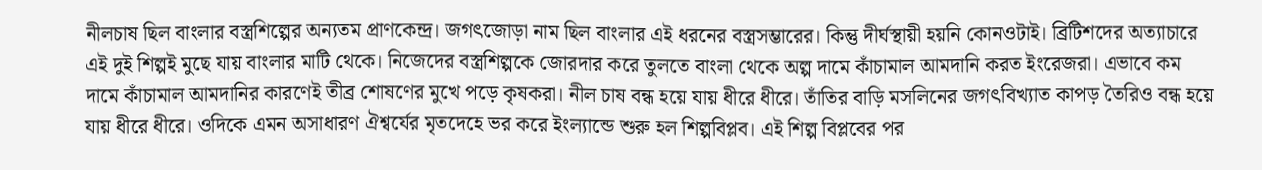নীল‌চাষ ছিল বাংলার বস্ত্রশিল্পের অন্যতম প্রাণকেন্দ্র। জগৎজোড়া নাম ছিল বাংলার এই ধরনের বস্ত্রসম্ভারের। কিন্তু দীর্ঘস্থায়ী হয়নি কোনওটাই। ব্রিটিশদের অত্যাচারে এই দুই শিল্পই মুছে যায় বাংলার মাটি থেকে। নিজেদের বস্ত্রশিল্পকে জোরদার করে তুলতে বাংলা থেকে অল্প দামে কাঁচামাল আমদানি করত ইংরেজরা। এভাবে কম দামে কাঁচামাল আমদানির কারণেই তীব্র শোষণের মুখে পড়ে কৃষকরা। নীল চাষ বন্ধ হয়ে যায় ধীরে ধীরে‌‌। তাঁতির বাড়ি মসলিনের জগৎবিখ্যাত কাপড় তৈরিও বন্ধ হয়ে যায় ধীরে ধীরে। ওদিকে এমন অসাধারণ ঐশ্বর্যের মৃতদেহে ভর করে ইংল্যান্ডে শুরু হল শিল্পবিপ্লব। এই শিল্প বিপ্লবের পর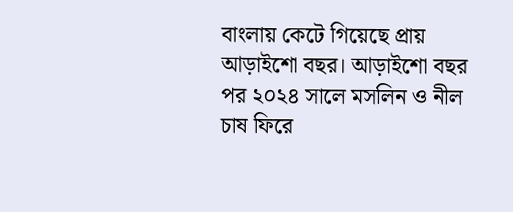বাংলায় কেটে গিয়েছে প্রায় আড়াইশো বছর। আড়াইশো বছর পর ২০২৪ সালে মসলিন ও নীল চাষ ফিরে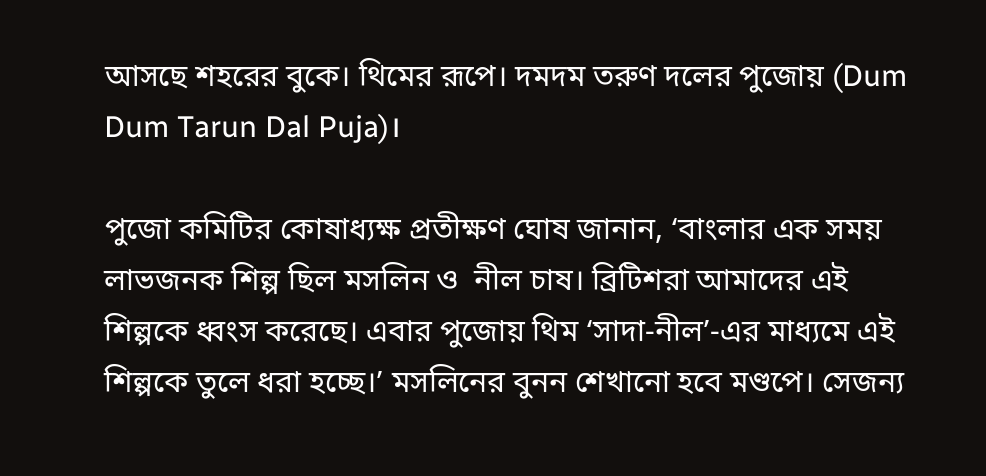আসছে শহরের বুকে। থিমের রূপে। দমদম তরুণ দলের পুজোয় (Dum Dum Tarun Dal Puja)।

পুজো কমিটির কোষাধ‌্যক্ষ‌ প্রতীক্ষণ ঘোষ জানান, ‘বাংলার এক সময় লাভজনক শিল্প ছিল মসলিন ও  নীল চাষ। ব্রিটিশরা আমাদের এই শিল্পকে ধ্বংস করেছে। এবার পুজোয় থিম ‘সাদা-নীল’-এর মাধ‌্যমে এই শিল্পকে তুলে ধরা হচ্ছে।’ মসলিনের বুনন শেখানো হবে মণ্ডপে। সেজন‌্য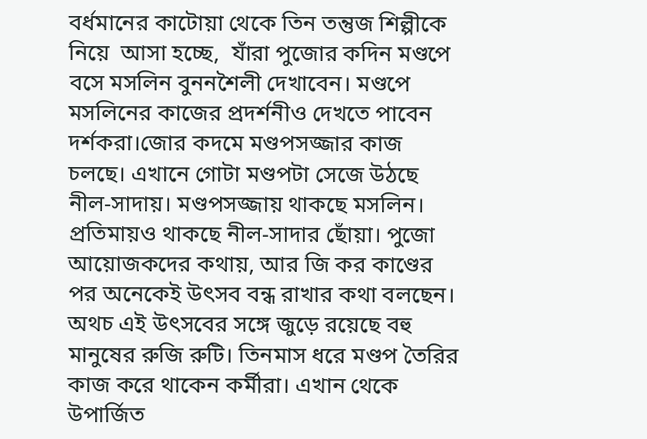বর্ধমানের কাটোয়া থেকে তিন তন্তুজ শিল্পীকে নিয়ে  আসা হচ্ছে,  যাঁরা পুজোর কদিন মণ্ডপে বসে মসলিন বুননশৈলী দেখাবেন। মণ্ডপে মসলিনের কাজের প্রদর্শনীও দেখতে পাবেন দর্শকরা।জোর কদমে মণ্ডপসজ্জার কাজ চলছে। এখানে গোটা মণ্ডপটা সেজে উঠছে নীল-সাদায়। মণ্ডপসজ্জায় থাকছে মসলিন। প্রতিমায়ও থাকছে নীল-সাদার ছোঁয়া। পুজো আয়োজকদের কথায়, আর জি কর কাণ্ডের পর অনেকেই উৎসব বন্ধ রাখার কথা বলছেন। অথচ এই উৎসবের সঙ্গে জুড়ে রয়েছে বহু মানুষের রুজি রুটি। তিনমাস ধরে মণ্ডপ তৈরির কাজ করে থাকেন কর্মীরা। এখান থেকে উপার্জিত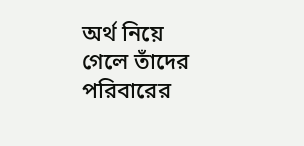অর্থ নিয়ে গেলে তাঁদের পরিবারের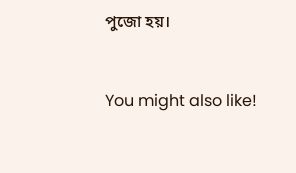পুজো হয়।


You might also like!